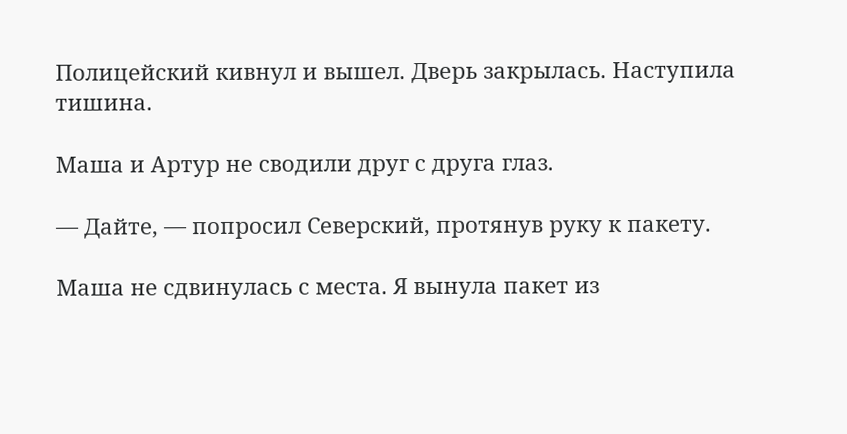Полицейский кивнул и вышел. Дверь закрылась. Наступила тишина.

Маша и Артур не сводили друг с друга глаз.

— Дайте, — попросил Северский, протянув руку к пакету.

Маша не сдвинулась с места. Я вынула пакет из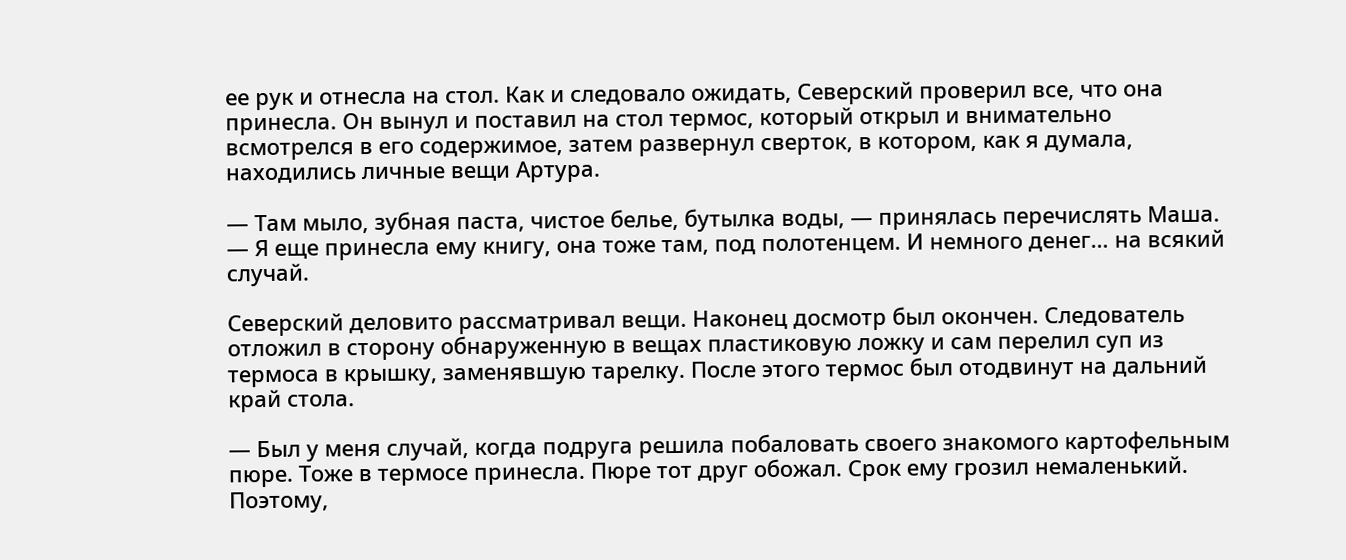ее рук и отнесла на стол. Как и следовало ожидать, Северский проверил все, что она принесла. Он вынул и поставил на стол термос, который открыл и внимательно всмотрелся в его содержимое, затем развернул сверток, в котором, как я думала, находились личные вещи Артура.

— Там мыло, зубная паста, чистое белье, бутылка воды, — принялась перечислять Маша. — Я еще принесла ему книгу, она тоже там, под полотенцем. И немного денег… на всякий случай.

Северский деловито рассматривал вещи. Наконец досмотр был окончен. Следователь отложил в сторону обнаруженную в вещах пластиковую ложку и сам перелил суп из термоса в крышку, заменявшую тарелку. После этого термос был отодвинут на дальний край стола.

— Был у меня случай, когда подруга решила побаловать своего знакомого картофельным пюре. Тоже в термосе принесла. Пюре тот друг обожал. Срок ему грозил немаленький. Поэтому,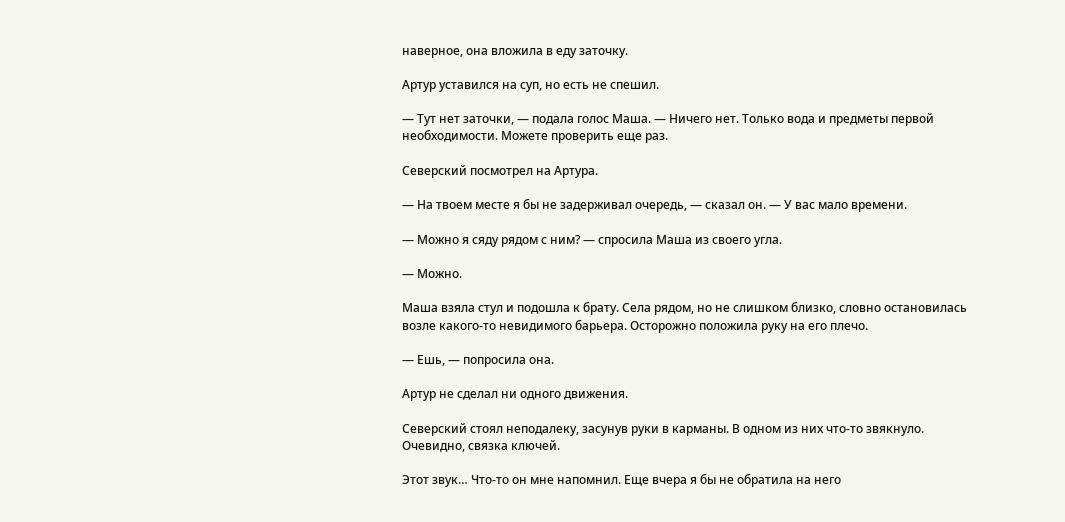наверное, она вложила в еду заточку.

Артур уставился на суп, но есть не спешил.

— Тут нет заточки, — подала голос Маша. — Ничего нет. Только вода и предметы первой необходимости. Можете проверить еще раз.

Северский посмотрел на Артура.

— На твоем месте я бы не задерживал очередь, — сказал он. — У вас мало времени.

— Можно я сяду рядом с ним? — спросила Маша из своего угла.

— Можно.

Маша взяла стул и подошла к брату. Села рядом, но не слишком близко, словно остановилась возле какого-то невидимого барьера. Осторожно положила руку на его плечо.

— Ешь, — попросила она.

Артур не сделал ни одного движения.

Северский стоял неподалеку, засунув руки в карманы. В одном из них что-то звякнуло. Очевидно, связка ключей.

Этот звук… Что-то он мне напомнил. Еще вчера я бы не обратила на него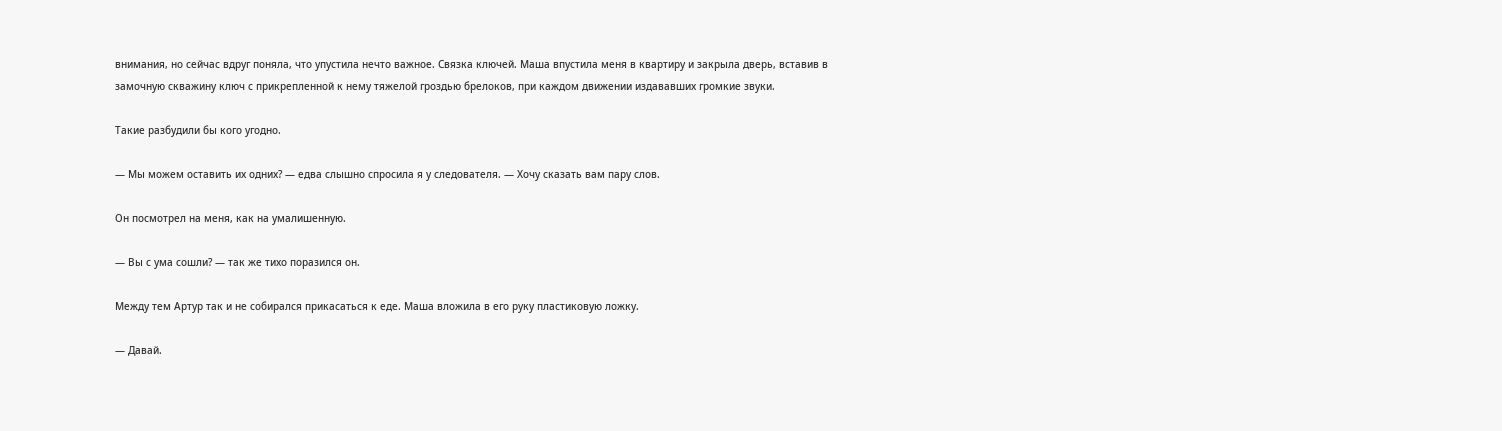внимания, но сейчас вдруг поняла, что упустила нечто важное. Связка ключей. Маша впустила меня в квартиру и закрыла дверь, вставив в замочную скважину ключ с прикрепленной к нему тяжелой гроздью брелоков, при каждом движении издававших громкие звуки.

Такие разбудили бы кого угодно.

— Мы можем оставить их одних? — едва слышно спросила я у следователя. — Хочу сказать вам пару слов.

Он посмотрел на меня, как на умалишенную.

— Вы с ума сошли? — так же тихо поразился он.

Между тем Артур так и не собирался прикасаться к еде. Маша вложила в его руку пластиковую ложку.

— Давай.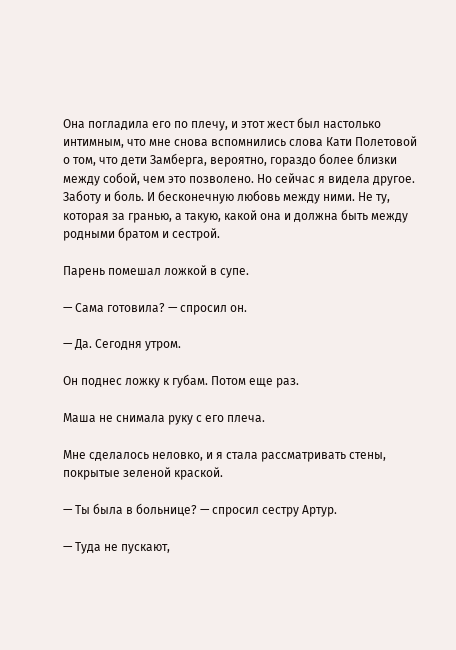Она погладила его по плечу, и этот жест был настолько интимным, что мне снова вспомнились слова Кати Полетовой о том, что дети Замберга, вероятно, гораздо более близки между собой, чем это позволено. Но сейчас я видела другое. Заботу и боль. И бесконечную любовь между ними. Не ту, которая за гранью, а такую, какой она и должна быть между родными братом и сестрой.

Парень помешал ложкой в супе.

— Сама готовила? — спросил он.

— Да. Сегодня утром.

Он поднес ложку к губам. Потом еще раз.

Маша не снимала руку с его плеча.

Мне сделалось неловко, и я стала рассматривать стены, покрытые зеленой краской.

— Ты была в больнице? — спросил сестру Артур.

— Туда не пускают,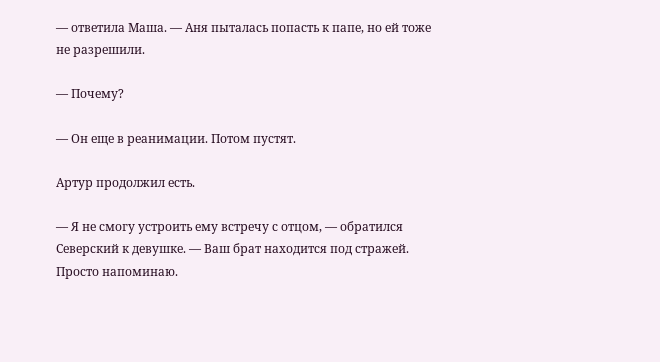— ответила Маша. — Аня пыталась попасть к папе, но ей тоже не разрешили.

— Почему?

— Он еще в реанимации. Потом пустят.

Артур продолжил есть.

— Я не смогу устроить ему встречу с отцом, — обратился Северский к девушке. — Ваш брат находится под стражей. Просто напоминаю.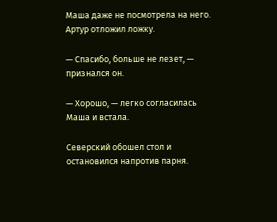Маша даже не посмотрела на него. Артур отложил ложку.

— Спасибо, больше не лезет, — признался он.

— Хорошо, — легко согласилась Маша и встала.

Северский обошел стол и остановился напротив парня.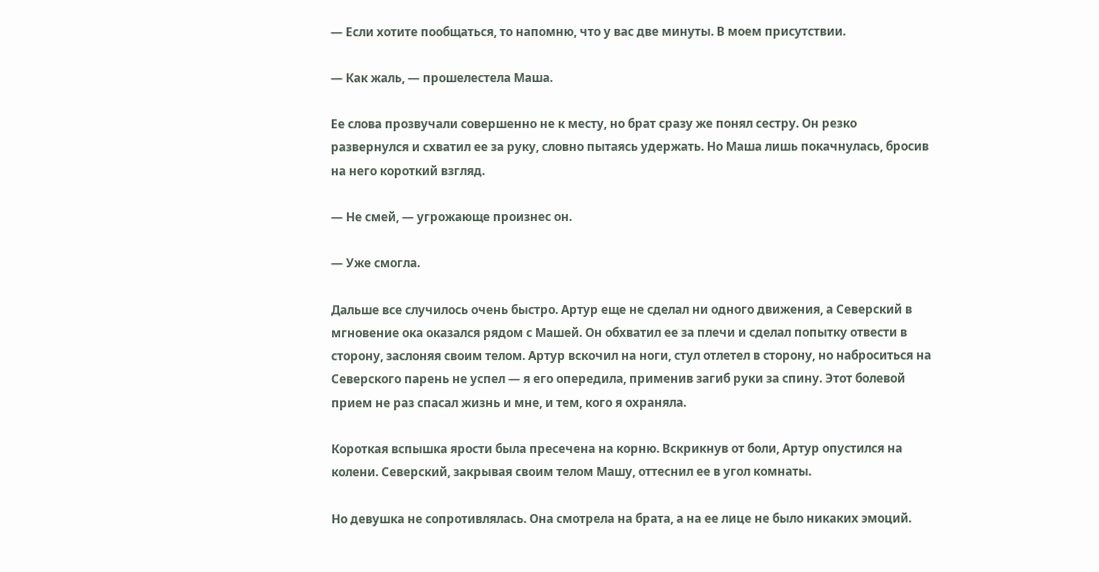— Если хотите пообщаться, то напомню, что у вас две минуты. В моем присутствии.

— Как жаль, — прошелестела Маша.

Ее слова прозвучали совершенно не к месту, но брат сразу же понял сестру. Он резко развернулся и схватил ее за руку, словно пытаясь удержать. Но Маша лишь покачнулась, бросив на него короткий взгляд.

— Не смей, — угрожающе произнес он.

— Уже смогла.

Дальше все случилось очень быстро. Артур еще не сделал ни одного движения, а Северский в мгновение ока оказался рядом с Машей. Он обхватил ее за плечи и сделал попытку отвести в сторону, заслоняя своим телом. Артур вскочил на ноги, стул отлетел в сторону, но наброситься на Северского парень не успел — я его опередила, применив загиб руки за спину. Этот болевой прием не раз спасал жизнь и мне, и тем, кого я охраняла.

Короткая вспышка ярости была пресечена на корню. Вскрикнув от боли, Артур опустился на колени. Северский, закрывая своим телом Машу, оттеснил ее в угол комнаты.

Но девушка не сопротивлялась. Она смотрела на брата, а на ее лице не было никаких эмоций.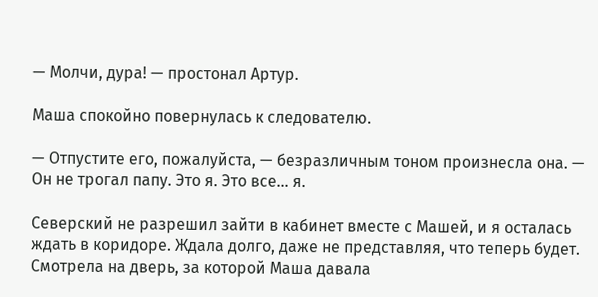— Молчи, дура! — простонал Артур.

Маша спокойно повернулась к следователю.

— Отпустите его, пожалуйста, — безразличным тоном произнесла она. — Он не трогал папу. Это я. Это все… я.

Северский не разрешил зайти в кабинет вместе с Машей, и я осталась ждать в коридоре. Ждала долго, даже не представляя, что теперь будет. Смотрела на дверь, за которой Маша давала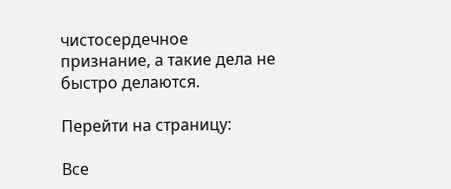чистосердечное признание, а такие дела не быстро делаются.

Перейти на страницу:

Все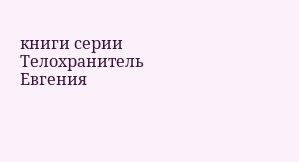книги серии Телохранитель Евгения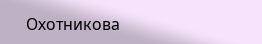Охотникова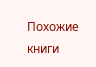Похожие книги